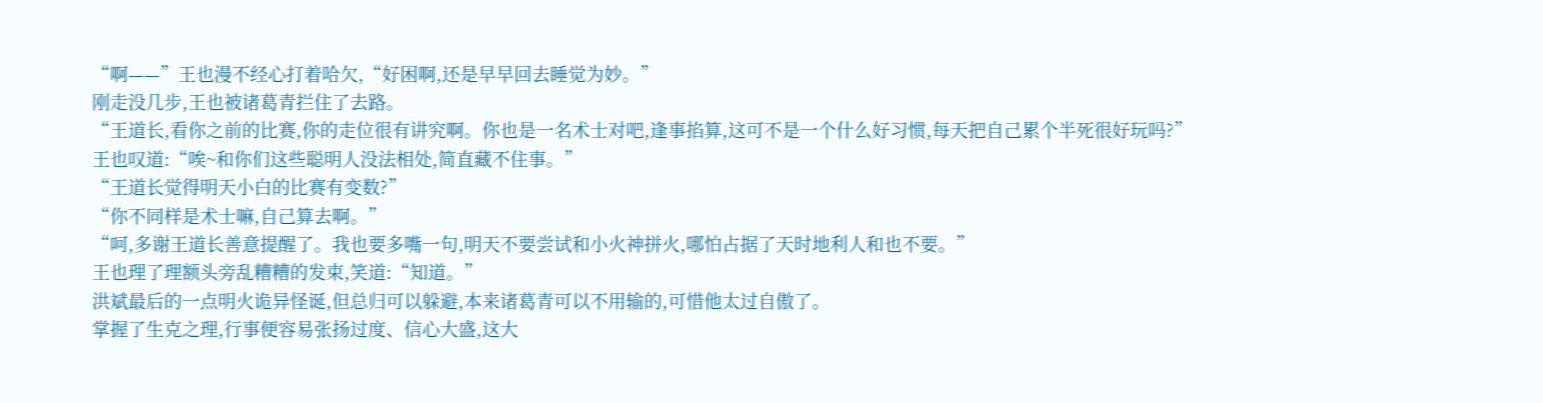“啊——”王也漫不经心打着哈欠,“好困啊,还是早早回去睡觉为妙。”
刚走没几步,王也被诸葛青拦住了去路。
“王道长,看你之前的比赛,你的走位很有讲究啊。你也是一名术士对吧,逢事掐算,这可不是一个什么好习惯,每天把自己累个半死很好玩吗?”
王也叹道:“唉~和你们这些聪明人没法相处,简直藏不住事。”
“王道长觉得明天小白的比赛有变数?”
“你不同样是术士嘛,自己算去啊。”
“呵,多谢王道长善意提醒了。我也要多嘴一句,明天不要尝试和小火神拼火,哪怕占据了天时地利人和也不要。”
王也理了理额头旁乱糟糟的发束,笑道:“知道。”
洪斌最后的一点明火诡异怪诞,但总归可以躲避,本来诸葛青可以不用输的,可惜他太过自傲了。
掌握了生克之理,行事便容易张扬过度、信心大盛,这大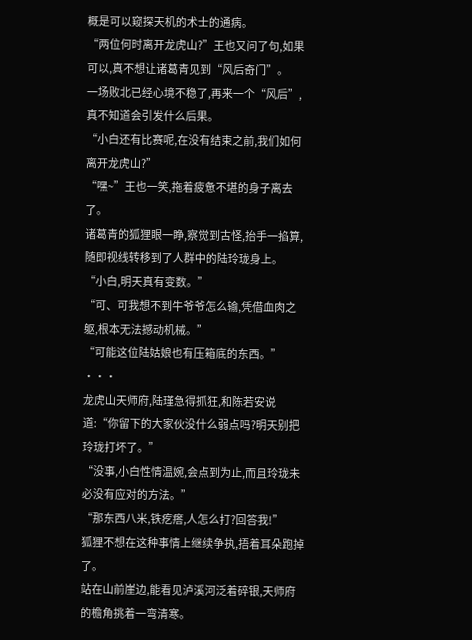概是可以窥探天机的术士的通病。
“两位何时离开龙虎山?”王也又问了句,如果可以,真不想让诸葛青见到“风后奇门”。
一场败北已经心境不稳了,再来一个“风后”,真不知道会引发什么后果。
“小白还有比赛呢,在没有结束之前,我们如何离开龙虎山?”
“嘿~”王也一笑,拖着疲惫不堪的身子离去了。
诸葛青的狐狸眼一睁,察觉到古怪,抬手一掐算,随即视线转移到了人群中的陆玲珑身上。
“小白,明天真有变数。”
“可、可我想不到牛爷爷怎么输,凭借血肉之躯,根本无法撼动机械。”
“可能这位陆姑娘也有压箱底的东西。”
···
龙虎山天师府,陆瑾急得抓狂,和陈若安说道:“你留下的大家伙没什么弱点吗?明天别把玲珑打坏了。”
“没事,小白性情温婉,会点到为止,而且玲珑未必没有应对的方法。”
“那东西八米,铁疙瘩,人怎么打?回答我!”
狐狸不想在这种事情上继续争执,捂着耳朵跑掉了。
站在山前崖边,能看见泸溪河泛着碎银,天师府的檐角挑着一弯清寒。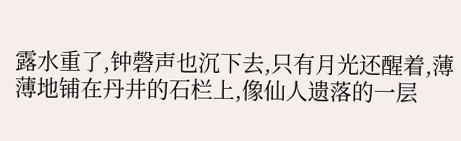露水重了,钟磬声也沉下去,只有月光还醒着,薄薄地铺在丹井的石栏上,像仙人遗落的一层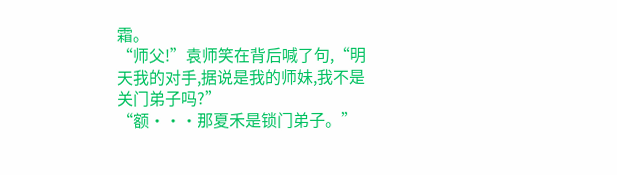霜。
“师父!”袁师笑在背后喊了句,“明天我的对手,据说是我的师妹,我不是关门弟子吗?”
“额···那夏禾是锁门弟子。”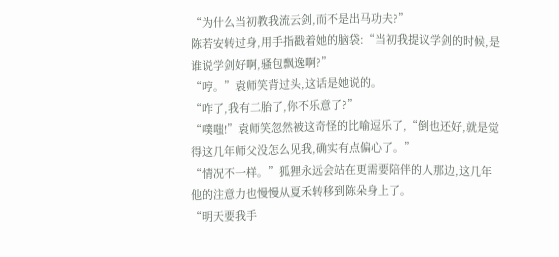“为什么当初教我流云剑,而不是出马功夫?”
陈若安转过身,用手指戳着她的脑袋:“当初我提议学剑的时候,是谁说学剑好啊,骚包飘逸啊?”
“哼。”袁师笑背过头,这话是她说的。
“咋了,我有二胎了,你不乐意了?”
“噗嗤!”袁师笑忽然被这奇怪的比喻逗乐了,“倒也还好,就是觉得这几年师父没怎么见我,确实有点偏心了。”
“情况不一样。”狐狸永远会站在更需要陪伴的人那边,这几年他的注意力也慢慢从夏禾转移到陈朵身上了。
“明天要我手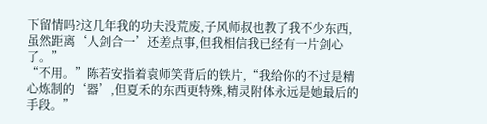下留情吗?这几年我的功夫没荒废,子风师叔也教了我不少东西,虽然距离‘人剑合一’还差点事,但我相信我已经有一片剑心了。”
“不用。”陈若安指着袁师笑背后的铁片,“我给你的不过是精心炼制的‘器’,但夏禾的东西更特殊,精灵附体永远是她最后的手段。”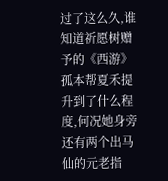过了这么久,谁知道祈愿树赠予的《西游》孤本帮夏禾提升到了什么程度,何况她身旁还有两个出马仙的元老指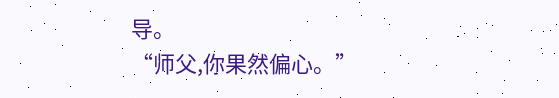导。
“师父,你果然偏心。”